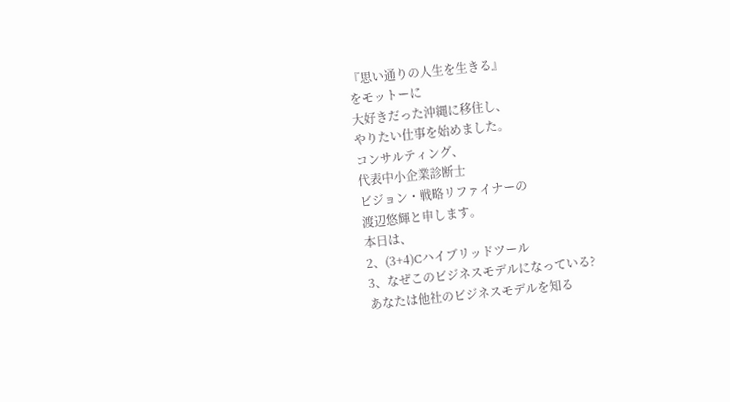『思い通りの人生を生きる』
をモットーに
大好きだった沖縄に移住し、
やりたい仕事を始めました。
コンサルティング、
代表中小企業診断士
ビジョン・戦略リファイナーの
渡辺悠輝と申します。
本日は、
2、(3+4)Cハイブリッドツール
3、なぜこのビジネスモデルになっている?
あなたは他社のビジネスモデルを知る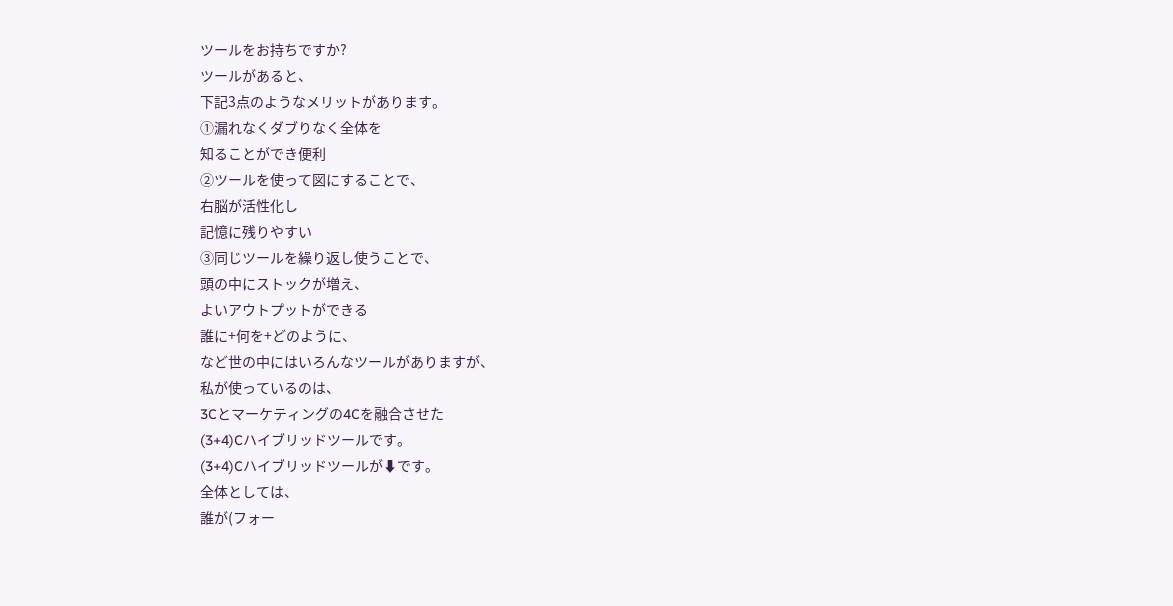ツールをお持ちですか?
ツールがあると、
下記3点のようなメリットがあります。
①漏れなくダブりなく全体を
知ることができ便利
②ツールを使って図にすることで、
右脳が活性化し
記憶に残りやすい
③同じツールを繰り返し使うことで、
頭の中にストックが増え、
よいアウトプットができる
誰に+何を+どのように、
など世の中にはいろんなツールがありますが、
私が使っているのは、
3Cとマーケティングの4Cを融合させた
(3+4)Cハイブリッドツールです。
(3+4)Cハイブリッドツールが⬇です。
全体としては、
誰が(フォー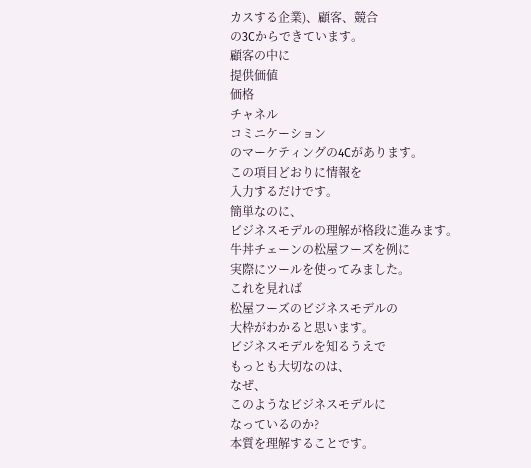カスする企業)、顧客、競合
の3Cからできています。
顧客の中に
提供価値
価格
チャネル
コミニケーション
のマーケティングの4Cがあります。
この項目どおりに情報を
入力するだけです。
簡単なのに、
ビジネスモデルの理解が格段に進みます。
牛丼チェーンの松屋フーズを例に
実際にツールを使ってみました。
これを見れば
松屋フーズのビジネスモデルの
大枠がわかると思います。
ビジネスモデルを知るうえで
もっとも大切なのは、
なぜ、
このようなビジネスモデルに
なっているのか?
本質を理解することです。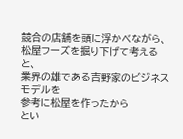競合の店舗を頭に浮かべながら、
松屋フーズを掘り下げて考えると、
業界の雄である吉野家のビジネスモデルを
参考に松屋を作ったから
とい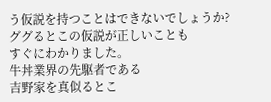う仮説を持つことはできないでしょうか?
ググるとこの仮説が正しいことも
すぐにわかりました。
牛丼業界の先駆者である
吉野家を真似るとこ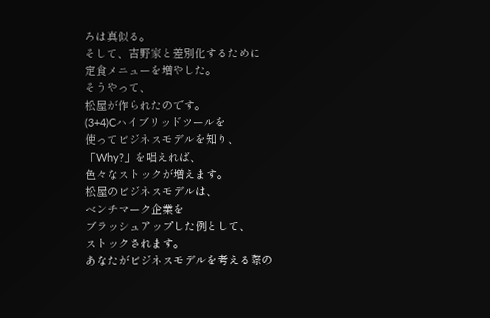ろは真似る。
そして、吉野家と差別化するために
定食メニューを増やした。
そうやって、
松屋が作られたのです。
(3+4)Cハイブリッドツールを
使ってビジネスモデルを知り、
「Why?」を唱えれば、
色々なストックが増えます。
松屋のビジネスモデルは、
ベンチマーク企業を
ブラッシュアップした例として、
ストックされます。
あなたがビジネスモデルを考える際の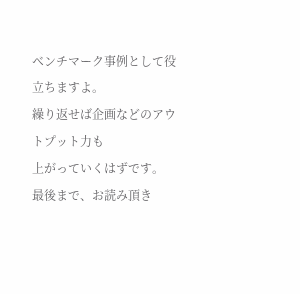ベンチマーク事例として役立ちますよ。
繰り返せば企画などのアウトプット力も
上がっていくはずです。
最後まで、お読み頂き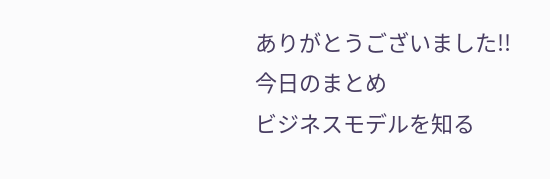ありがとうございました!!
今日のまとめ
ビジネスモデルを知る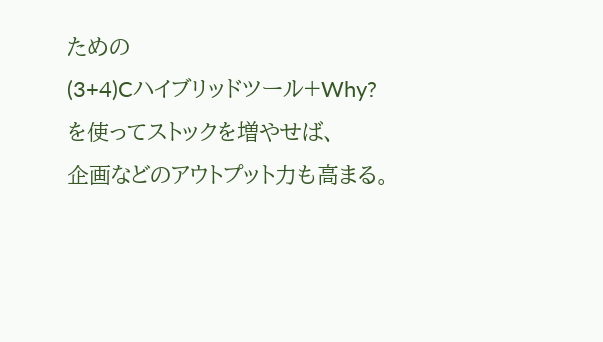ための
(3+4)Cハイブリッドツール+Why?
を使ってストックを増やせば、
企画などのアウトプット力も高まる。